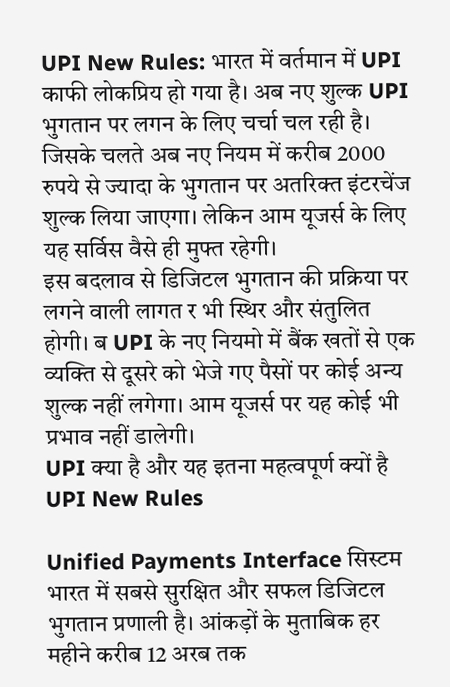UPI New Rules: भारत में वर्तमान में UPI काफी लोकप्रिय हो गया है। अब नए शुल्क UPI भुगतान पर लगन के लिए चर्चा चल रही है। जिसके चलते अब नए नियम में करीब 2000 रुपये से ज्यादा के भुगतान पर अतरिक्त इंटरचेंज शुल्क लिया जाएगा। लेकिन आम यूजर्स के लिए यह सर्विस वैसे ही मुफ्त रहेगी।
इस बदलाव से डिजिटल भुगतान की प्रक्रिया पर लगने वाली लागत र भी स्थिर और संतुलित होगी। ब UPI के नए नियमो में बैंक खतों से एक व्यक्ति से दूसरे को भेजे गए पैसों पर कोई अन्य शुल्क नहीं लगेगा। आम यूजर्स पर यह कोई भी प्रभाव नहीं डालेगी।
UPI क्या है और यह इतना महत्वपूर्ण क्यों है UPI New Rules

Unified Payments Interface सिस्टम भारत में सबसे सुरक्षित और सफल डिजिटल भुगतान प्रणाली है। आंकड़ों के मुताबिक हर महीने करीब 12 अरब तक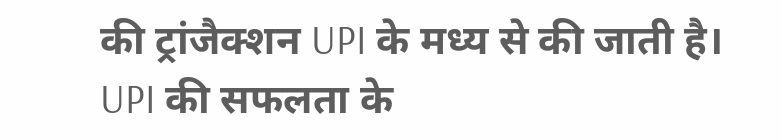की ट्रांजैक्शन UPI के मध्य से की जाती है। UPI की सफलता के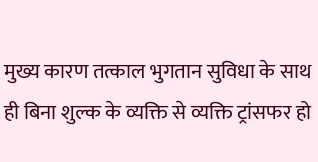मुख्य कारण तत्काल भुगतान सुविधा के साथ ही बिना शुल्क के व्यक्ति से व्यक्ति ट्रांसफर हो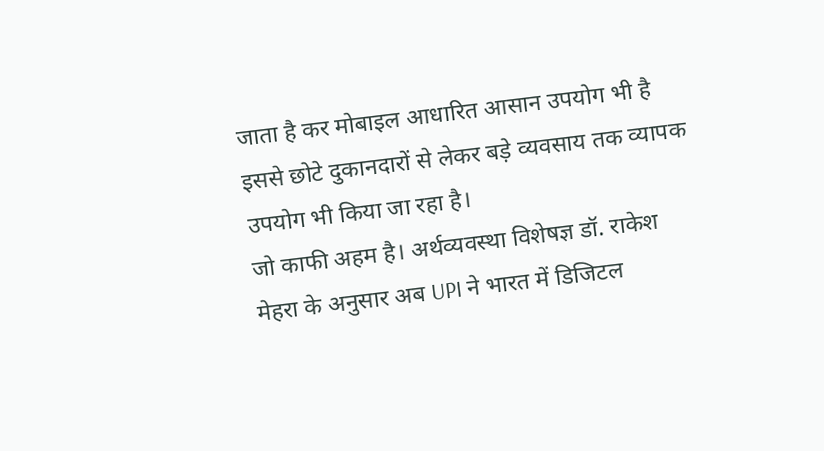जाता है कर मोबाइल आधारित आसान उपयोग भी है इससे छोटे दुकानदारों से लेकर बड़े व्यवसाय तक व्यापक उपयोग भी किया जा रहा है।
जो काफी अहम है। अर्थव्यवस्था विशेषज्ञ डॉ. राकेश मेहरा के अनुसार अब UPI ने भारत में डिजिटल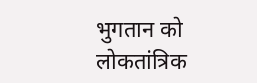भुगतान को लोकतांत्रिक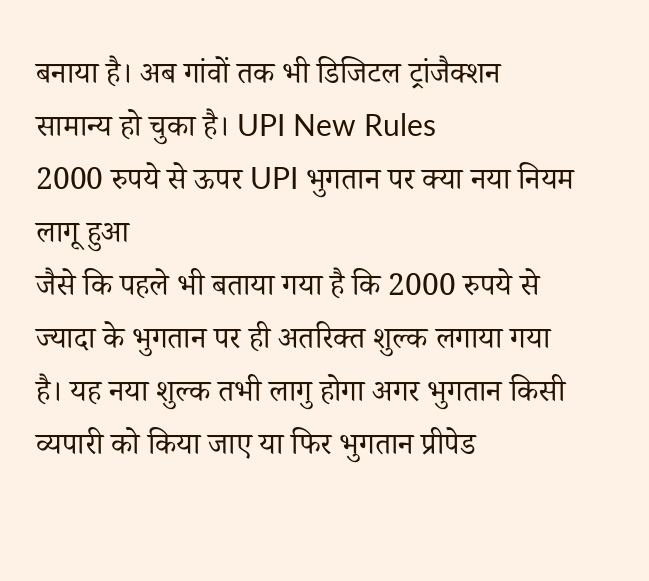बनाया है। अब गांवों तक भी डिजिटल ट्रांजैक्शन सामान्य हो चुका है। UPI New Rules
2000 रुपये से ऊपर UPI भुगतान पर क्या नया नियम लागू हुआ
जैसे कि पहले भी बताया गया है कि 2000 रुपये से ज्यादा के भुगतान पर ही अतरिक्त शुल्क लगाया गया है। यह नया शुल्क तभी लागु होगा अगर भुगतान किसी व्यपारी को किया जाए या फिर भुगतान प्रीपेड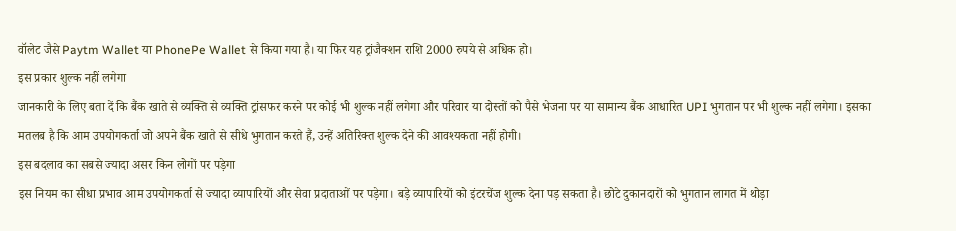वॉलेट जैसे Paytm Wallet या PhonePe Wallet से किया गया है। या फिर यह ट्रांजैक्शन राशि 2000 रुपये से अधिक हो।
इस प्रकार शुल्क नहीं लगेगा
जानकारी के लिए बता दें कि बैंक खाते से व्यक्ति से व्यक्ति ट्रांसफर करने पर कोई भी शुल्क नहीं लगेगा और परिवार या दोस्तों को पैसे भेजना पर या सामान्य बैंक आधारित UPI भुगतान पर भी शुल्क नहीं लगेगा। इसका मतलब है कि आम उपयोगकर्ता जो अपने बैंक खाते से सीधे भुगतान करते हैं, उन्हें अतिरिक्त शुल्क देने की आवश्यकता नहीं होगी।
इस बदलाव का सबसे ज्यादा असर किन लोगों पर पड़ेगा
इस नियम का सीधा प्रभाव आम उपयोगकर्ता से ज्यादा व्यापारियों और सेवा प्रदाताओं पर पड़ेगा। बड़े व्यापारियों को इंटरचेंज शुल्क देना पड़ सकता है। छोटे दुकानदारों को भुगतान लागत में थोड़ा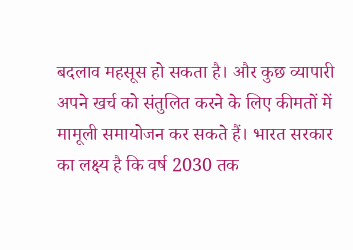बदलाव महसूस हो सकता है। और कुछ व्यापारी अपने खर्च को संतुलित करने के लिए कीमतों में मामूली समायोजन कर सकते हैं। भारत सरकार का लक्ष्य है कि वर्ष 2030 तक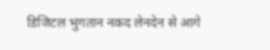डिजिटल भुगतान नकद लेनदेन से आगे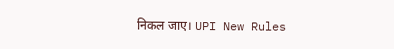निकल जाए। UPI New Rules